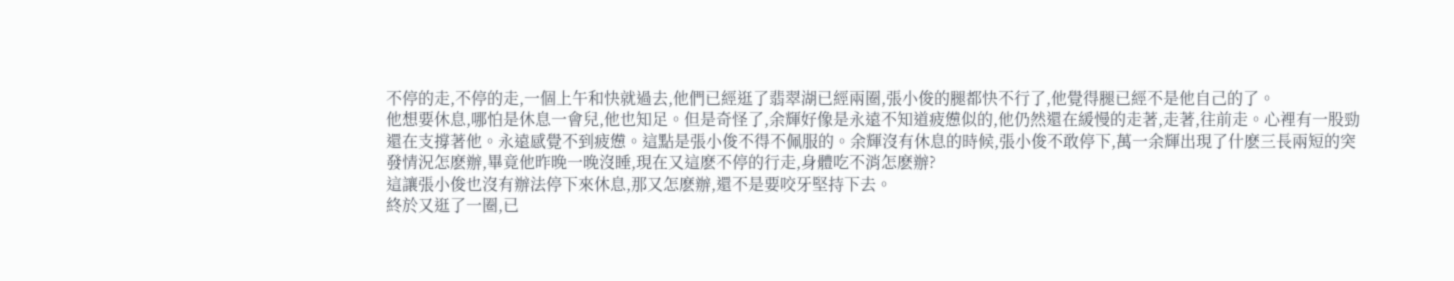不停的走,不停的走,一個上午和快就過去,他們已經逛了翡翠湖已經兩圈,張小俊的腿都快不行了,他覺得腿已經不是他自己的了。
他想要休息,哪怕是休息一會兒,他也知足。但是奇怪了,余輝好像是永遠不知道疲憊似的,他仍然還在緩慢的走著,走著,往前走。心裡有一股勁還在支撐著他。永遠感覺不到疲憊。這點是張小俊不得不佩服的。余輝沒有休息的時候,張小俊不敢停下,萬一余輝出現了什麽三長兩短的突發情況怎麽辦,畢竟他昨晚一晚沒睡,現在又這麽不停的行走,身體吃不消怎麽辦?
這讓張小俊也沒有辦法停下來休息,那又怎麽辦,還不是要咬牙堅持下去。
終於又逛了一圈,已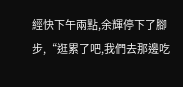經快下午兩點,余輝停下了腳步,“逛累了吧,我們去那邊吃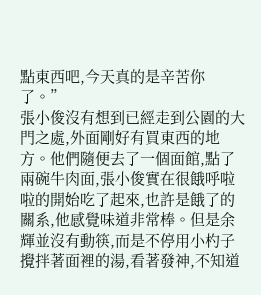點東西吧,今天真的是辛苦你了。”
張小俊沒有想到已經走到公園的大門之處,外面剛好有買東西的地方。他們隨便去了一個面館,點了兩碗牛肉面,張小俊實在很餓呼啦啦的開始吃了起來,也許是餓了的關系,他感覺味道非常棒。但是余輝並沒有動筷,而是不停用小杓子攪拌著面裡的湯,看著發神,不知道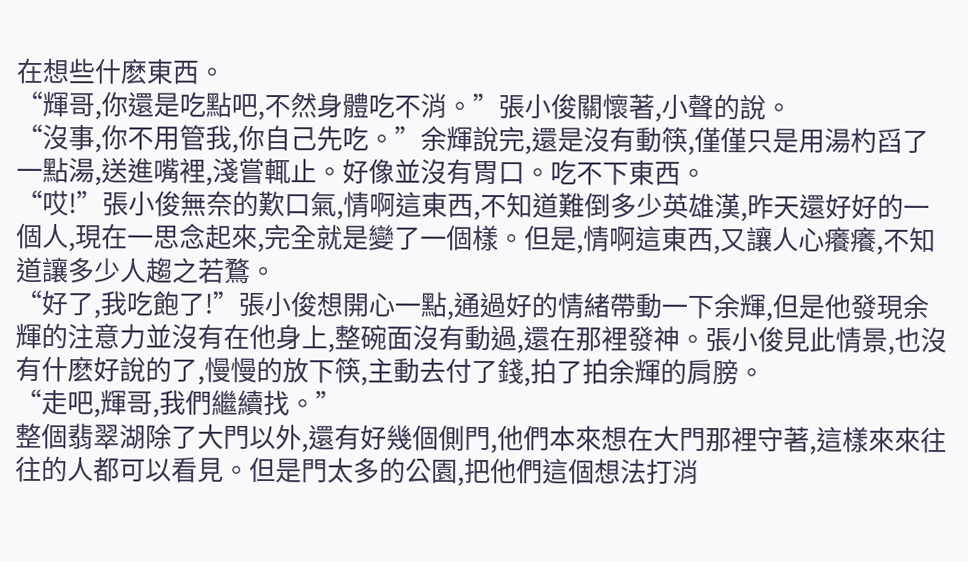在想些什麽東西。
“輝哥,你還是吃點吧,不然身體吃不消。”張小俊關懷著,小聲的說。
“沒事,你不用管我,你自己先吃。”余輝說完,還是沒有動筷,僅僅只是用湯杓舀了一點湯,送進嘴裡,淺嘗輒止。好像並沒有胃口。吃不下東西。
“哎!”張小俊無奈的歎口氣,情啊這東西,不知道難倒多少英雄漢,昨天還好好的一個人,現在一思念起來,完全就是變了一個樣。但是,情啊這東西,又讓人心癢癢,不知道讓多少人趨之若鶩。
“好了,我吃飽了!”張小俊想開心一點,通過好的情緒帶動一下余輝,但是他發現余輝的注意力並沒有在他身上,整碗面沒有動過,還在那裡發神。張小俊見此情景,也沒有什麽好說的了,慢慢的放下筷,主動去付了錢,拍了拍余輝的肩膀。
“走吧,輝哥,我們繼續找。”
整個翡翠湖除了大門以外,還有好幾個側門,他們本來想在大門那裡守著,這樣來來往往的人都可以看見。但是門太多的公園,把他們這個想法打消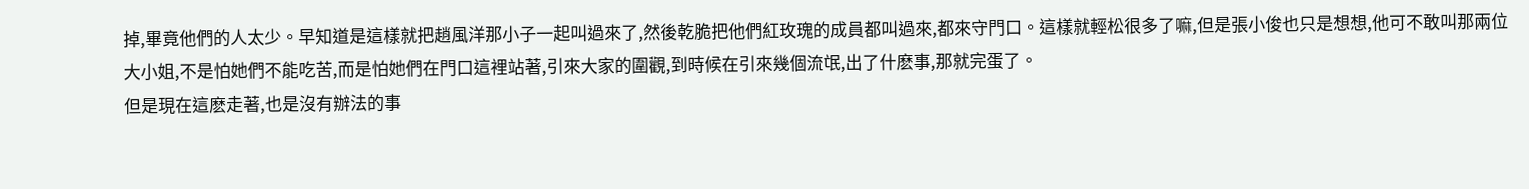掉,畢竟他們的人太少。早知道是這樣就把趙風洋那小子一起叫過來了,然後乾脆把他們紅玫瑰的成員都叫過來,都來守門口。這樣就輕松很多了嘛,但是張小俊也只是想想,他可不敢叫那兩位大小姐,不是怕她們不能吃苦,而是怕她們在門口這裡站著,引來大家的圍觀,到時候在引來幾個流氓,出了什麽事,那就完蛋了。
但是現在這麽走著,也是沒有辦法的事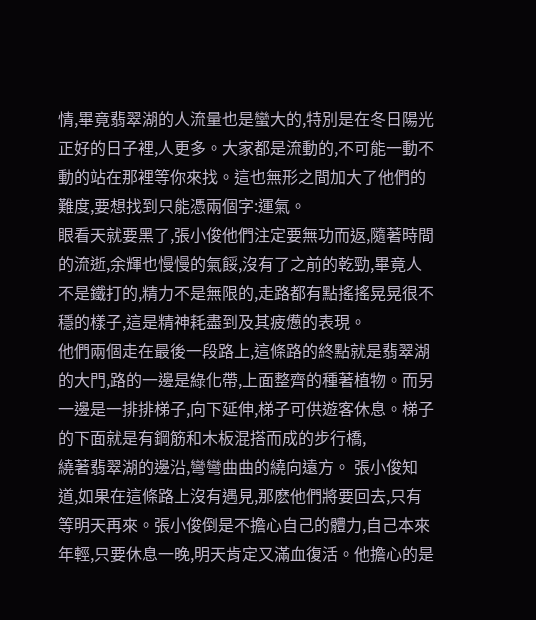情,畢竟翡翠湖的人流量也是蠻大的,特別是在冬日陽光正好的日子裡,人更多。大家都是流動的,不可能一動不動的站在那裡等你來找。這也無形之間加大了他們的難度,要想找到只能憑兩個字:運氣。
眼看天就要黑了,張小俊他們注定要無功而返,隨著時間的流逝,余輝也慢慢的氣餒,沒有了之前的乾勁,畢竟人不是鐵打的,精力不是無限的,走路都有點搖搖晃晃很不穩的樣子,這是精神耗盡到及其疲憊的表現。
他們兩個走在最後一段路上,這條路的終點就是翡翠湖的大門,路的一邊是綠化帶,上面整齊的種著植物。而另一邊是一排排梯子,向下延伸,梯子可供遊客休息。梯子的下面就是有鋼筋和木板混搭而成的步行橋,
繞著翡翠湖的邊沿,彎彎曲曲的繞向遠方。 張小俊知道,如果在這條路上沒有遇見,那麽他們將要回去,只有等明天再來。張小俊倒是不擔心自己的體力,自己本來年輕,只要休息一晚,明天肯定又滿血復活。他擔心的是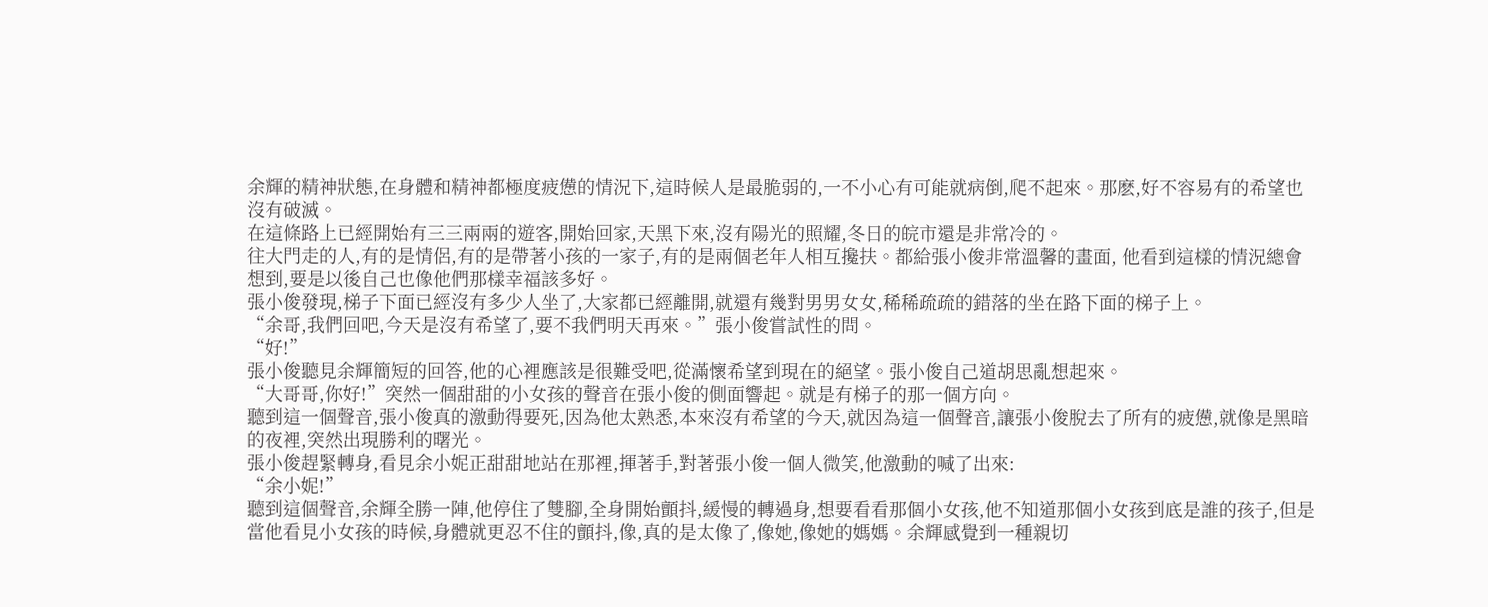余輝的精神狀態,在身體和精神都極度疲憊的情況下,這時候人是最脆弱的,一不小心有可能就病倒,爬不起來。那麽,好不容易有的希望也沒有破滅。
在這條路上已經開始有三三兩兩的遊客,開始回家,天黑下來,沒有陽光的照耀,冬日的皖市還是非常冷的。
往大門走的人,有的是情侶,有的是帶著小孩的一家子,有的是兩個老年人相互攙扶。都給張小俊非常溫馨的畫面, 他看到這樣的情況總會想到,要是以後自己也像他們那樣幸福該多好。
張小俊發現,梯子下面已經沒有多少人坐了,大家都已經離開,就還有幾對男男女女,稀稀疏疏的錯落的坐在路下面的梯子上。
“余哥,我們回吧,今天是沒有希望了,要不我們明天再來。”張小俊嘗試性的問。
“好!”
張小俊聽見余輝簡短的回答,他的心裡應該是很難受吧,從滿懷希望到現在的絕望。張小俊自己道胡思亂想起來。
“大哥哥,你好!”突然一個甜甜的小女孩的聲音在張小俊的側面響起。就是有梯子的那一個方向。
聽到這一個聲音,張小俊真的激動得要死,因為他太熟悉,本來沒有希望的今天,就因為這一個聲音,讓張小俊脫去了所有的疲憊,就像是黑暗的夜裡,突然出現勝利的曙光。
張小俊趕緊轉身,看見余小妮正甜甜地站在那裡,揮著手,對著張小俊一個人微笑,他激動的喊了出來:
“余小妮!”
聽到這個聲音,余輝全勝一陣,他停住了雙腳,全身開始顫抖,緩慢的轉過身,想要看看那個小女孩,他不知道那個小女孩到底是誰的孩子,但是當他看見小女孩的時候,身體就更忍不住的顫抖,像,真的是太像了,像她,像她的媽媽。余輝感覺到一種親切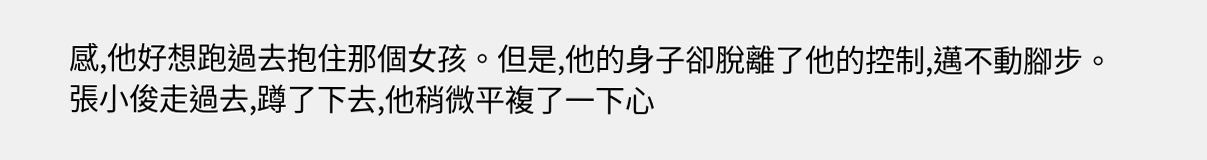感,他好想跑過去抱住那個女孩。但是,他的身子卻脫離了他的控制,邁不動腳步。
張小俊走過去,蹲了下去,他稍微平複了一下心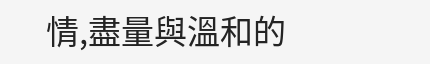情,盡量與溫和的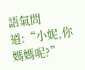語氣問道:“小妮,你媽媽呢?”